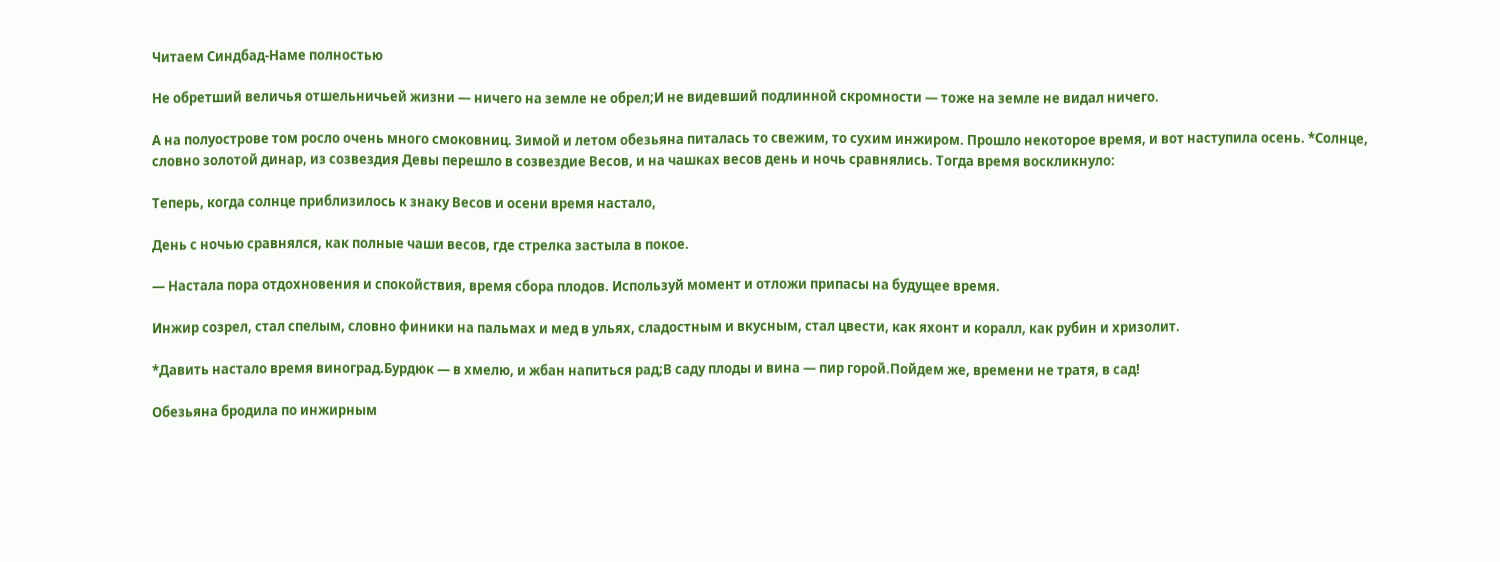Читаем Синдбад-Наме полностью

Не обретший величья отшельничьей жизни — ничего на земле не обрел;И не видевший подлинной скромности — тоже на земле не видал ничего.

А на полуострове том росло очень много смоковниц. Зимой и летом обезьяна питалась то свежим, то сухим инжиром. Прошло некоторое время, и вот наступила осень. *Солнце, словно золотой динар, из созвездия Девы перешло в созвездие Весов, и на чашках весов день и ночь сравнялись. Тогда время воскликнуло:

Теперь, когда солнце приблизилось к знаку Весов и осени время настало,

День с ночью сравнялся, как полные чаши весов, где стрелка застыла в покое.

— Настала пора отдохновения и спокойствия, время сбора плодов. Используй момент и отложи припасы на будущее время.

Инжир созрел, стал спелым, словно финики на пальмах и мед в ульях, сладостным и вкусным, стал цвести, как яхонт и коралл, как рубин и хризолит.

*Давить настало время виноград.Бурдюк — в хмелю, и жбан напиться рад;В саду плоды и вина — пир горой.Пойдем же, времени не тратя, в сад!

Обезьяна бродила по инжирным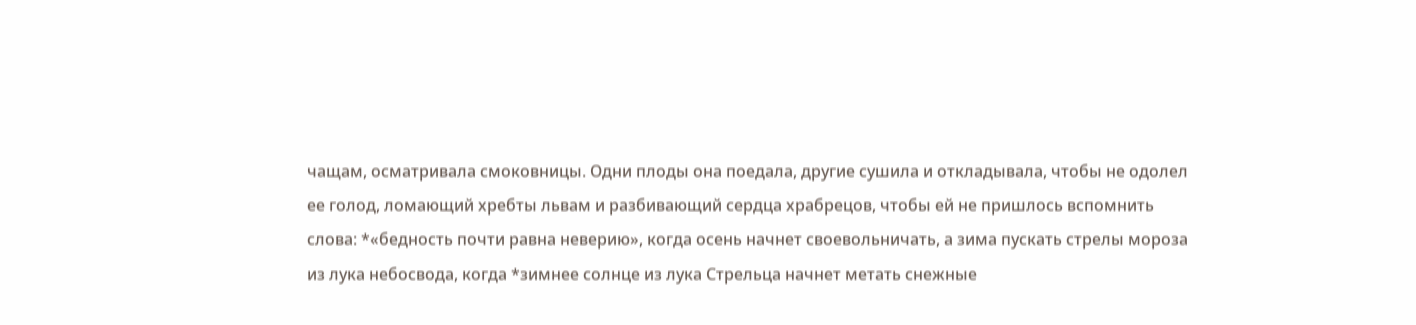чащам, осматривала смоковницы. Одни плоды она поедала, другие сушила и откладывала, чтобы не одолел ее голод, ломающий хребты львам и разбивающий сердца храбрецов, чтобы ей не пришлось вспомнить слова: *«бедность почти равна неверию», когда осень начнет своевольничать, а зима пускать стрелы мороза из лука небосвода, когда *зимнее солнце из лука Стрельца начнет метать снежные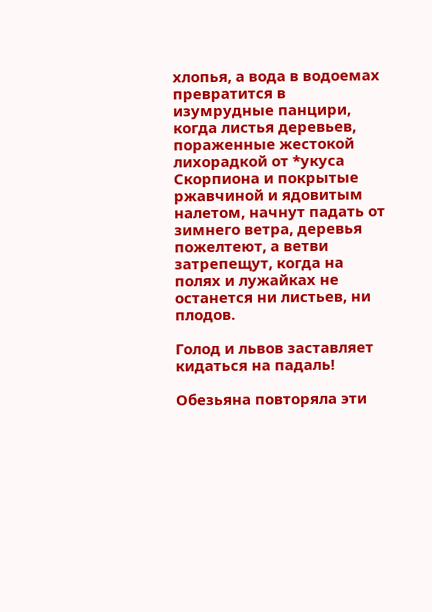хлопья, а вода в водоемах превратится в изумрудные панцири, когда листья деревьев, пораженные жестокой лихорадкой от *укуса Скорпиона и покрытые ржавчиной и ядовитым налетом, начнут падать от зимнего ветра, деревья пожелтеют, а ветви затрепещут, когда на полях и лужайках не останется ни листьев, ни плодов.

Голод и львов заставляет кидаться на падаль!

Обезьяна повторяла эти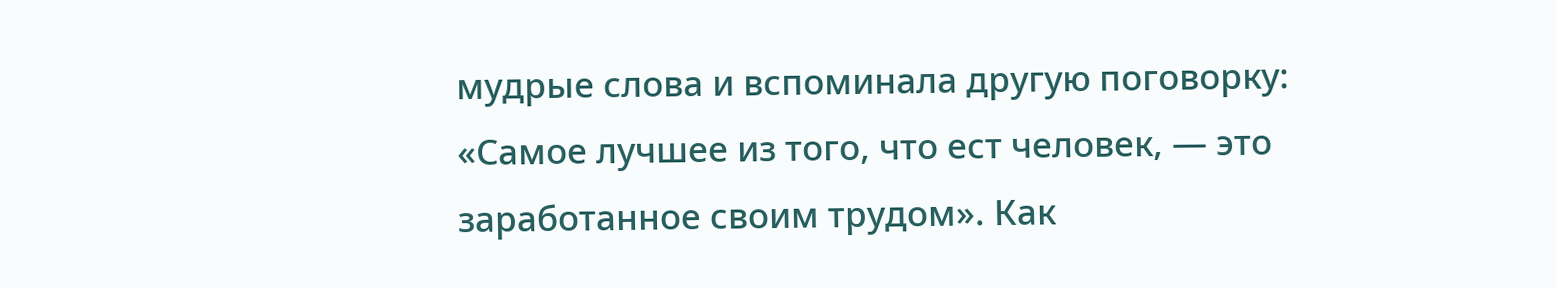мудрые слова и вспоминала другую поговорку: «Самое лучшее из того, что ест человек, — это заработанное своим трудом». Как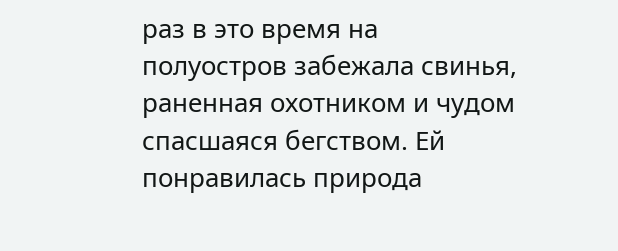раз в это время на полуостров забежала свинья, раненная охотником и чудом спасшаяся бегством. Ей понравилась природа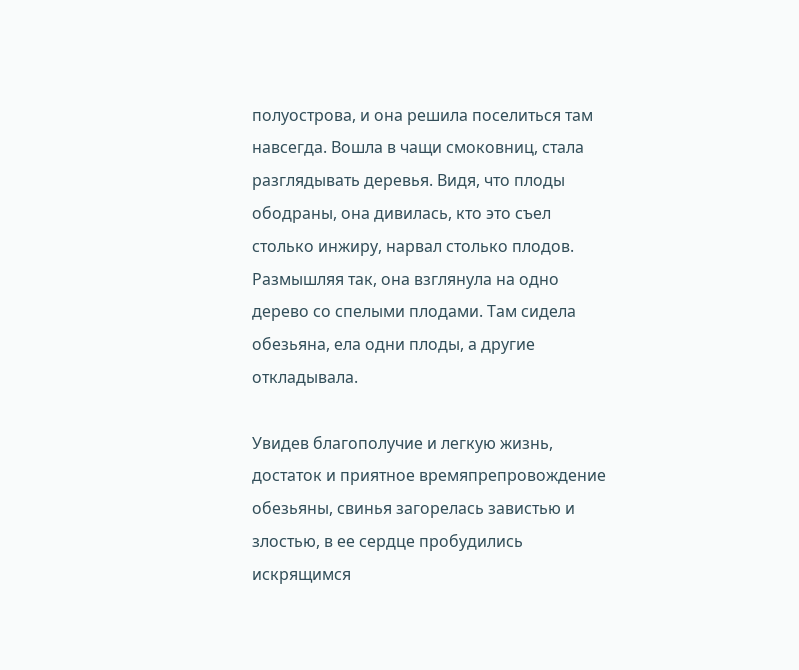полуострова, и она решила поселиться там навсегда. Вошла в чащи смоковниц, стала разглядывать деревья. Видя, что плоды ободраны, она дивилась, кто это съел столько инжиру, нарвал столько плодов. Размышляя так, она взглянула на одно дерево со спелыми плодами. Там сидела обезьяна, ела одни плоды, а другие откладывала.

Увидев благополучие и легкую жизнь, достаток и приятное времяпрепровождение обезьяны, свинья загорелась завистью и злостью, в ее сердце пробудились искрящимся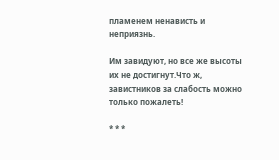пламенем ненависть и неприязнь.

Им завидуют, но все же высоты их не достигнут.Что ж, завистников за слабость можно только пожалеть!

* * *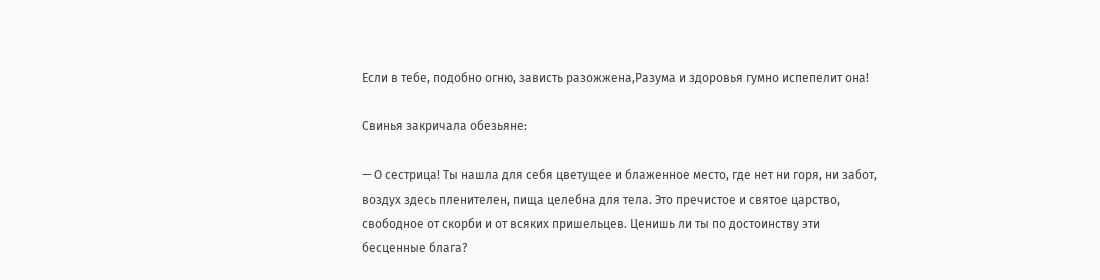Если в тебе, подобно огню, зависть разожжена,Разума и здоровья гумно испепелит она!

Свинья закричала обезьяне:

— О сестрица! Ты нашла для себя цветущее и блаженное место, где нет ни горя, ни забот, воздух здесь пленителен, пища целебна для тела. Это пречистое и святое царство, свободное от скорби и от всяких пришельцев. Ценишь ли ты по достоинству эти бесценные блага?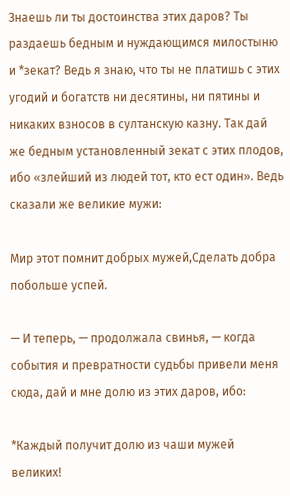Знаешь ли ты достоинства этих даров? Ты раздаешь бедным и нуждающимся милостыню и *зекат? Ведь я знаю, что ты не платишь с этих угодий и богатств ни десятины, ни пятины и никаких взносов в султанскую казну. Так дай же бедным установленный зекат с этих плодов, ибо «злейший из людей тот, кто ест один». Ведь сказали же великие мужи:

Мир этот помнит добрых мужей,Сделать добра побольше успей.

— И теперь, — продолжала свинья, — когда события и превратности судьбы привели меня сюда, дай и мне долю из этих даров, ибо:

*Каждый получит долю из чаши мужей великих!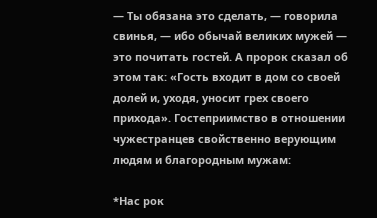— Ты обязана это сделать, — говорила свинья, — ибо обычай великих мужей — это почитать гостей. А пророк сказал об этом так: «Гость входит в дом со своей долей и, уходя, уносит грех своего прихода». Гостеприимство в отношении чужестранцев свойственно верующим людям и благородным мужам:

*Нас рок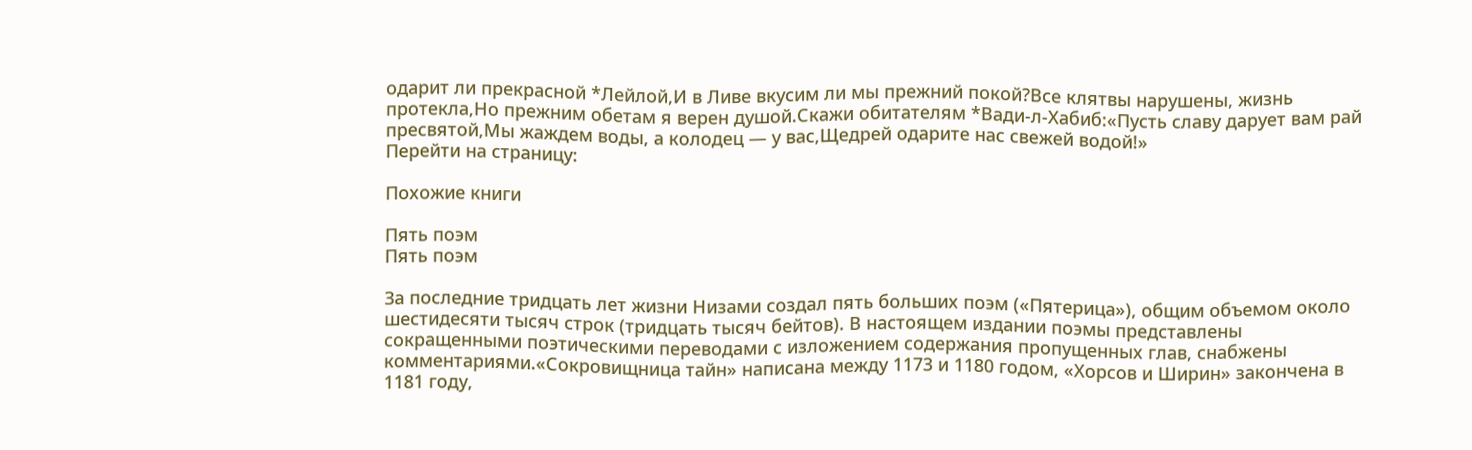одарит ли прекрасной *Лейлой,И в Ливе вкусим ли мы прежний покой?Все клятвы нарушены, жизнь протекла,Но прежним обетам я верен душой.Скажи обитателям *Вади-л-Хабиб:«Пусть славу дарует вам рай пресвятой,Мы жаждем воды, а колодец — у вас,Щедрей одарите нас свежей водой!»
Перейти на страницу:

Похожие книги

Пять поэм
Пять поэм

За последние тридцать лет жизни Низами создал пять больших поэм («Пятерица»), общим объемом около шестидесяти тысяч строк (тридцать тысяч бейтов). В настоящем издании поэмы представлены сокращенными поэтическими переводами с изложением содержания пропущенных глав, снабжены комментариями.«Сокровищница тайн» написана между 1173 и 1180 годом, «Хорсов и Ширин» закончена в 1181 году,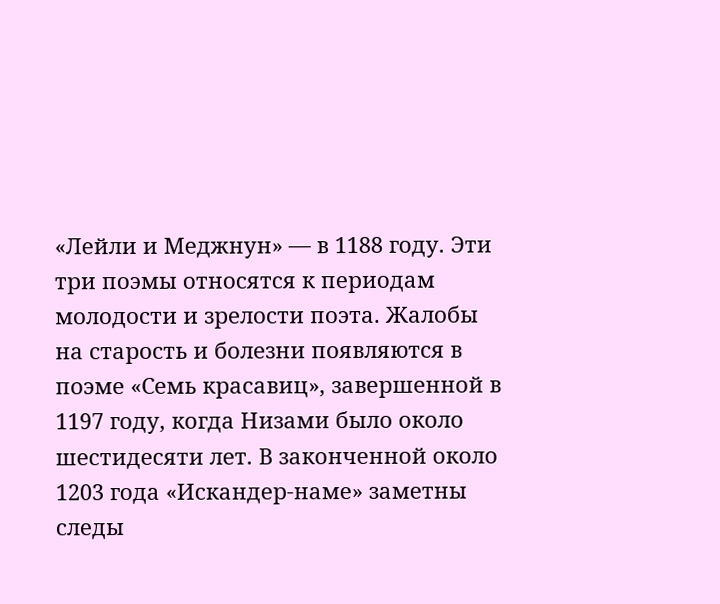«Лейли и Меджнун» — в 1188 году. Эти три поэмы относятся к периодам молодости и зрелости поэта. Жалобы на старость и болезни появляются в поэме «Семь красавиц», завершенной в 1197 году, когда Низами было около шестидесяти лет. В законченной около 1203 года «Искандер-наме» заметны следы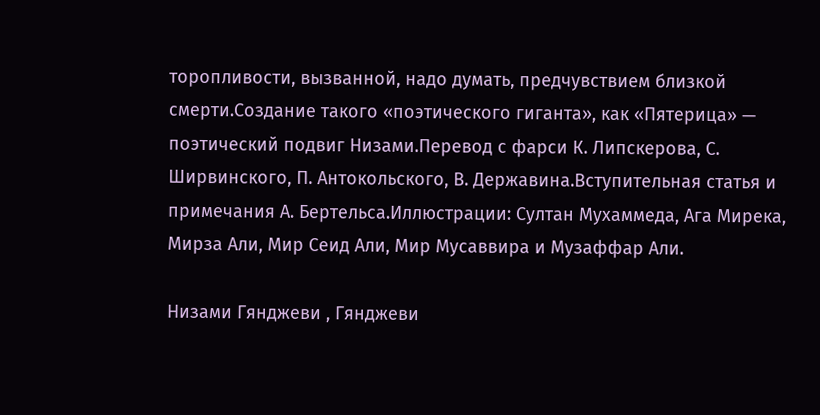торопливости, вызванной, надо думать, предчувствием близкой смерти.Создание такого «поэтического гиганта», как «Пятерица» — поэтический подвиг Низами.Перевод с фарси К. Липскерова, С. Ширвинского, П. Антокольского, В. Державина.Вступительная статья и примечания А. Бертельса.Иллюстрации: Султан Мухаммеда, Ага Мирека, Мирза Али, Мир Сеид Али, Мир Мусаввира и Музаффар Али.

Низами Гянджеви , Гянджеви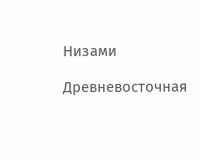Низами

Древневосточная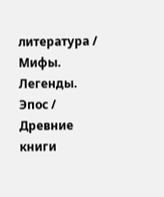литература / Мифы. Легенды. Эпос / Древние книги